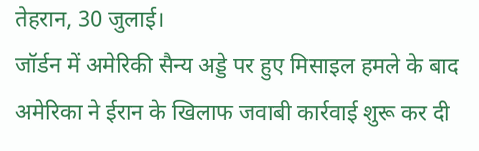तेहरान, 30 जुलाई।
जॉर्डन में अमेरिकी सैन्य अड्डे पर हुए मिसाइल हमले के बाद अमेरिका ने ईरान के खिलाफ जवाबी कार्रवाई शुरू कर दी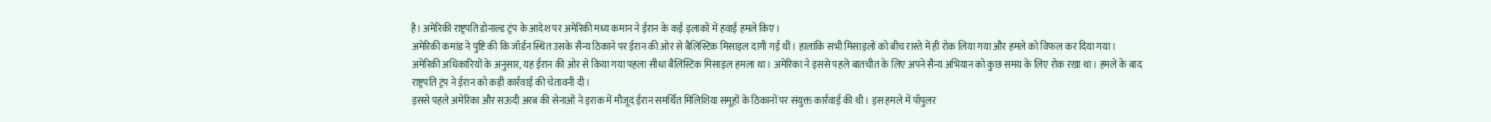है। अमेरिकी राष्ट्रपति डोनाल्ड ट्रंप के आदेश पर अमेरिकी मध्य कमान ने ईरान के कई इलाकों में हवाई हमले किए।
अमेरिकी कमांड ने पुष्टि की कि जॉर्डन स्थित उसके सैन्य ठिकाने पर ईरान की ओर से बैलिस्टिक मिसाइल दागी गई थीं। हालांकि सभी मिसाइलों को बीच रास्ते में ही रोक लिया गया और हमले को विफल कर दिया गया।
अमेरिकी अधिकारियों के अनुसार, यह ईरान की ओर से किया गया पहला सीधा बैलिस्टिक मिसाइल हमला था। अमेरिका ने इससे पहले बातचीत के लिए अपने सैन्य अभियान को कुछ समय के लिए रोक रखा था। हमले के बाद राष्ट्रपति ट्रंप ने ईरान को कड़ी कार्रवाई की चेतावनी दी।
इससे पहले अमेरिका और सऊदी अरब की सेनाओं ने इराक में मौजूद ईरान समर्थित मिलिशिया समूहों के ठिकानों पर संयुक्त कार्रवाई की थी। इस हमले में पॉपुलर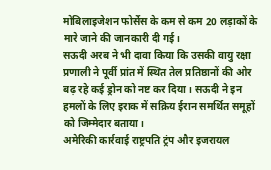मोबिलाइजेशन फोर्सेस के कम से कम 20 लड़ाकों के मारे जाने की जानकारी दी गई।
सऊदी अरब ने भी दावा किया कि उसकी वायु रक्षा प्रणाली ने पूर्वी प्रांत में स्थित तेल प्रतिष्ठानों की ओर बढ़ रहे कई ड्रोन को नष्ट कर दिया। सऊदी ने इन हमलों के लिए इराक में सक्रिय ईरान समर्थित समूहों को जिम्मेदार बताया।
अमेरिकी कार्रवाई राष्ट्रपति ट्रंप और इजरायल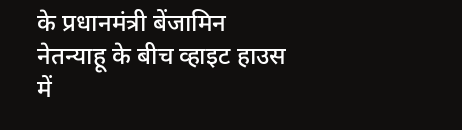के प्रधानमंत्री बेंजामिन नेतन्याहू के बीच व्हाइट हाउस में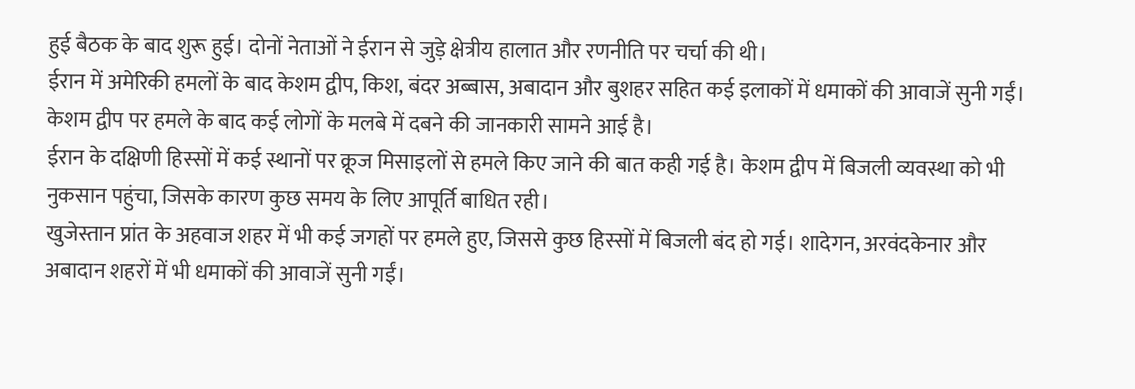हुई बैठक के बाद शुरू हुई। दोनों नेताओं ने ईरान से जुड़े क्षेत्रीय हालात और रणनीति पर चर्चा की थी।
ईरान में अमेरिकी हमलों के बाद केशम द्वीप, किश, बंदर अब्बास, अबादान और बुशहर सहित कई इलाकों में धमाकों की आवाजें सुनी गईं। केशम द्वीप पर हमले के बाद कई लोगों के मलबे में दबने की जानकारी सामने आई है।
ईरान के दक्षिणी हिस्सों में कई स्थानों पर क्रूज मिसाइलों से हमले किए जाने की बात कही गई है। केशम द्वीप में बिजली व्यवस्था को भी नुकसान पहुंचा, जिसके कारण कुछ समय के लिए आपूर्ति बाधित रही।
खुजेस्तान प्रांत के अहवाज शहर में भी कई जगहों पर हमले हुए, जिससे कुछ हिस्सों में बिजली बंद हो गई। शादेगन, अरवंदकेनार और अबादान शहरों में भी धमाकों की आवाजें सुनी गईं।